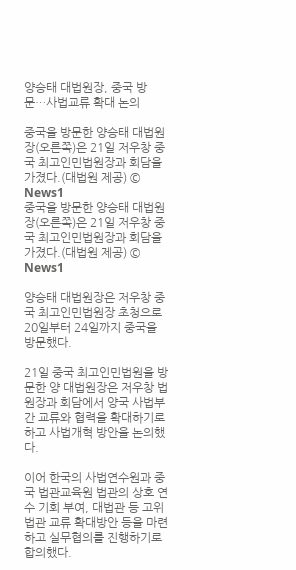양승태 대법원장, 중국 방문…사법교류 확대 논의

중국을 방문한 양승태 대법원장(오른쪽)은 21일 저우창 중국 최고인민법원장과 회담을 가졌다.(대법원 제공) © News1
중국을 방문한 양승태 대법원장(오른쪽)은 21일 저우창 중국 최고인민법원장과 회담을 가졌다.(대법원 제공) © News1

양승태 대법원장은 저우창 중국 최고인민법원장 초청으로 20일부터 24일까지 중국을 방문했다.

21일 중국 최고인민법원을 방문한 양 대법원장은 저우창 법원장과 회담에서 양국 사법부간 교류와 협력을 확대하기로 하고 사법개혁 방안을 논의했다.

이어 한국의 사법연수원과 중국 법관교육원 법관의 상호 연수 기회 부여, 대법관 등 고위법관 교류 확대방안 등을 마련하고 실무협의를 진행하기로 합의했다.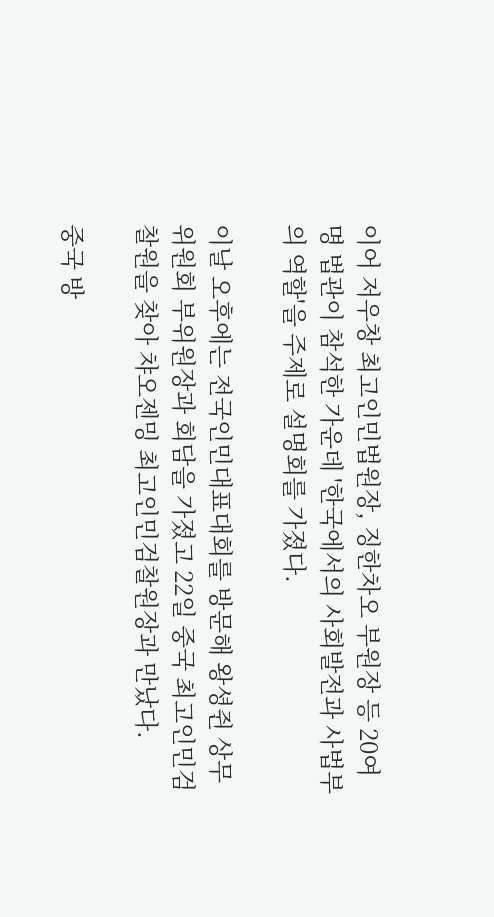이어 저우창 최고인민법원장, 징한차오 부원장 등 20여명 법관이 참석한 가운데 '한국에서의 사회발전과 사법부의 역할'을 주제로 설명회를 가졌다.

이날 오후에는 전국인민대표대회를 방문해 왕셩쥔 상무위원회 부위원장과 회담을 가졌고 22일 중국 최고인민검찰원을 찾아 챠오젠밍 최고인민검찰원장과 만났다.

중국 방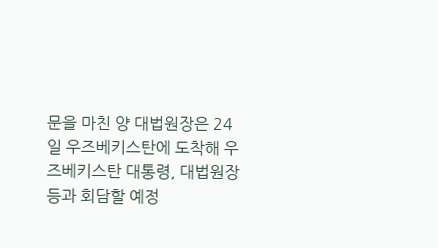문을 마친 양 대법원장은 24일 우즈베키스탄에 도착해 우즈베키스탄 대통령, 대법원장 등과 회담할 예정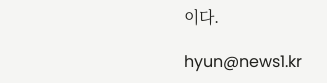이다.

hyun@news1.kr